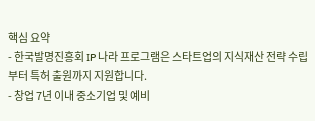핵심 요약
- 한국발명진흥회 IP 나라 프로그램은 스타트업의 지식재산 전략 수립부터 특허 출원까지 지원합니다.
- 창업 7년 이내 중소기업 및 예비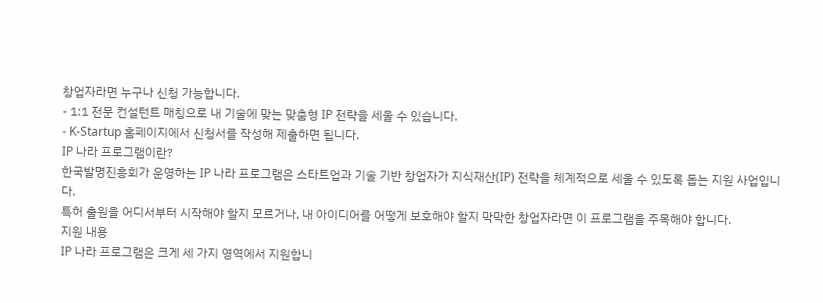창업자라면 누구나 신청 가능합니다.
- 1:1 전문 컨설턴트 매칭으로 내 기술에 맞는 맞춤형 IP 전략을 세울 수 있습니다.
- K-Startup 홈페이지에서 신청서를 작성해 제출하면 됩니다.
IP 나라 프로그램이란?
한국발명진흥회가 운영하는 IP 나라 프로그램은 스타트업과 기술 기반 창업자가 지식재산(IP) 전략을 체계적으로 세울 수 있도록 돕는 지원 사업입니다.
특허 출원을 어디서부터 시작해야 할지 모르거나, 내 아이디어를 어떻게 보호해야 할지 막막한 창업자라면 이 프로그램을 주목해야 합니다.
지원 내용
IP 나라 프로그램은 크게 세 가지 영역에서 지원합니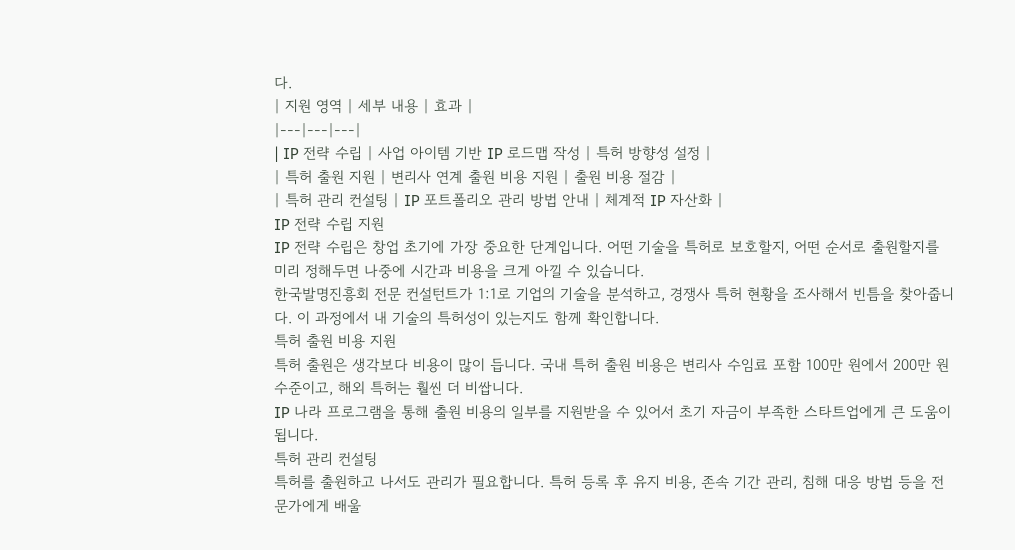다.
| 지원 영역 | 세부 내용 | 효과 |
|---|---|---|
| IP 전략 수립 | 사업 아이템 기반 IP 로드맵 작성 | 특허 방향성 설정 |
| 특허 출원 지원 | 변리사 연계 출원 비용 지원 | 출원 비용 절감 |
| 특허 관리 컨설팅 | IP 포트폴리오 관리 방법 안내 | 체계적 IP 자산화 |
IP 전략 수립 지원
IP 전략 수립은 창업 초기에 가장 중요한 단계입니다. 어떤 기술을 특허로 보호할지, 어떤 순서로 출원할지를 미리 정해두면 나중에 시간과 비용을 크게 아낄 수 있습니다.
한국발명진흥회 전문 컨설턴트가 1:1로 기업의 기술을 분석하고, 경쟁사 특허 현황을 조사해서 빈틈을 찾아줍니다. 이 과정에서 내 기술의 특허성이 있는지도 함께 확인합니다.
특허 출원 비용 지원
특허 출원은 생각보다 비용이 많이 듭니다. 국내 특허 출원 비용은 변리사 수임료 포함 100만 원에서 200만 원 수준이고, 해외 특허는 훨씬 더 비쌉니다.
IP 나라 프로그램을 통해 출원 비용의 일부를 지원받을 수 있어서 초기 자금이 부족한 스타트업에게 큰 도움이 됩니다.
특허 관리 컨설팅
특허를 출원하고 나서도 관리가 필요합니다. 특허 등록 후 유지 비용, 존속 기간 관리, 침해 대응 방법 등을 전문가에게 배울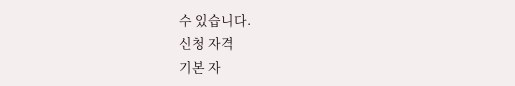수 있습니다.
신청 자격
기본 자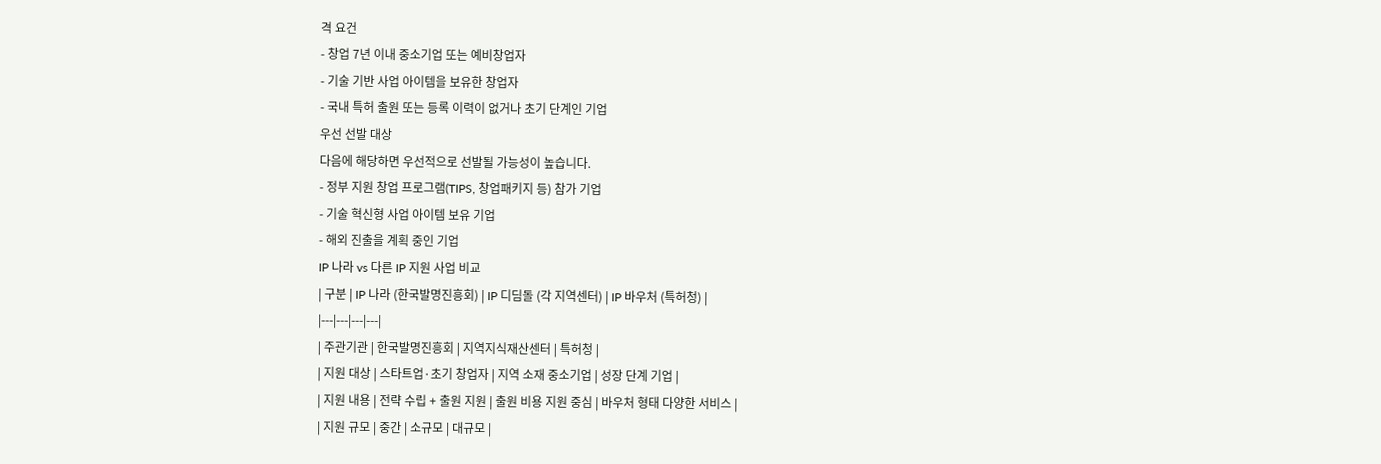격 요건
- 창업 7년 이내 중소기업 또는 예비창업자
- 기술 기반 사업 아이템을 보유한 창업자
- 국내 특허 출원 또는 등록 이력이 없거나 초기 단계인 기업
우선 선발 대상
다음에 해당하면 우선적으로 선발될 가능성이 높습니다.
- 정부 지원 창업 프로그램(TIPS, 창업패키지 등) 참가 기업
- 기술 혁신형 사업 아이템 보유 기업
- 해외 진출을 계획 중인 기업
IP 나라 vs 다른 IP 지원 사업 비교
| 구분 | IP 나라 (한국발명진흥회) | IP 디딤돌 (각 지역센터) | IP 바우처 (특허청) |
|---|---|---|---|
| 주관기관 | 한국발명진흥회 | 지역지식재산센터 | 특허청 |
| 지원 대상 | 스타트업·초기 창업자 | 지역 소재 중소기업 | 성장 단계 기업 |
| 지원 내용 | 전략 수립 + 출원 지원 | 출원 비용 지원 중심 | 바우처 형태 다양한 서비스 |
| 지원 규모 | 중간 | 소규모 | 대규모 |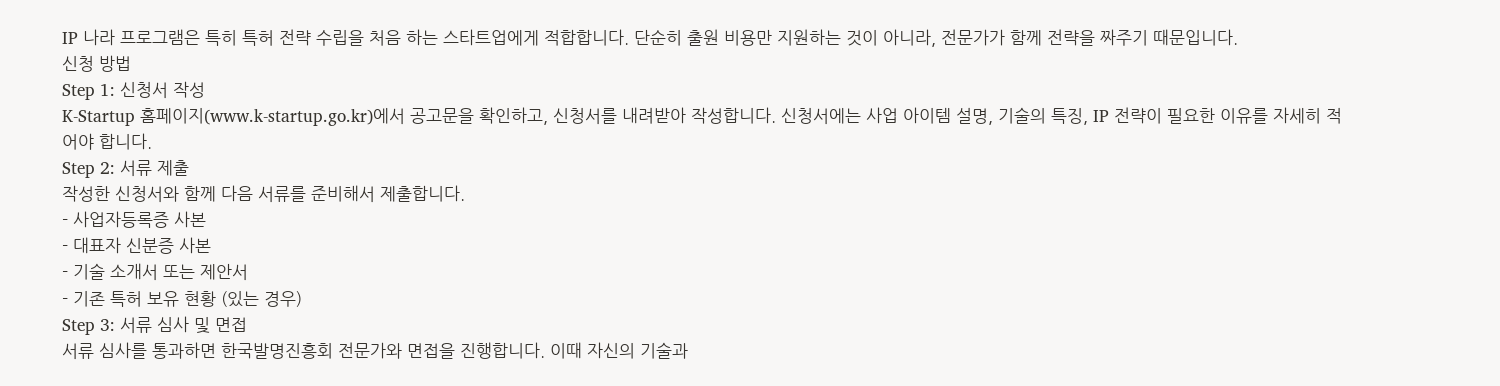IP 나라 프로그램은 특히 특허 전략 수립을 처음 하는 스타트업에게 적합합니다. 단순히 출원 비용만 지원하는 것이 아니라, 전문가가 함께 전략을 짜주기 때문입니다.
신청 방법
Step 1: 신청서 작성
K-Startup 홈페이지(www.k-startup.go.kr)에서 공고문을 확인하고, 신청서를 내려받아 작성합니다. 신청서에는 사업 아이템 설명, 기술의 특징, IP 전략이 필요한 이유를 자세히 적어야 합니다.
Step 2: 서류 제출
작성한 신청서와 함께 다음 서류를 준비해서 제출합니다.
- 사업자등록증 사본
- 대표자 신분증 사본
- 기술 소개서 또는 제안서
- 기존 특허 보유 현황 (있는 경우)
Step 3: 서류 심사 및 면접
서류 심사를 통과하면 한국발명진흥회 전문가와 면접을 진행합니다. 이때 자신의 기술과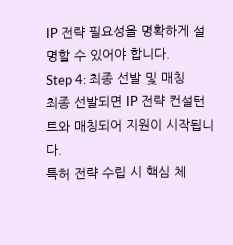IP 전략 필요성을 명확하게 설명할 수 있어야 합니다.
Step 4: 최종 선발 및 매칭
최종 선발되면 IP 전략 컨설턴트와 매칭되어 지원이 시작됩니다.
특허 전략 수립 시 핵심 체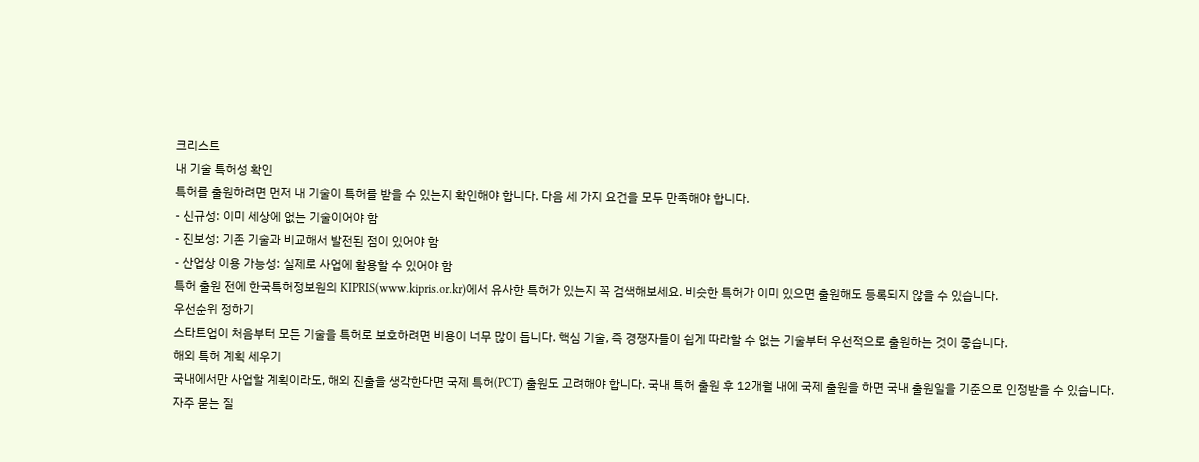크리스트
내 기술 특허성 확인
특허를 출원하려면 먼저 내 기술이 특허를 받을 수 있는지 확인해야 합니다. 다음 세 가지 요건을 모두 만족해야 합니다.
- 신규성: 이미 세상에 없는 기술이어야 함
- 진보성: 기존 기술과 비교해서 발전된 점이 있어야 함
- 산업상 이용 가능성: 실제로 사업에 활용할 수 있어야 함
특허 출원 전에 한국특허정보원의 KIPRIS(www.kipris.or.kr)에서 유사한 특허가 있는지 꼭 검색해보세요. 비슷한 특허가 이미 있으면 출원해도 등록되지 않을 수 있습니다.
우선순위 정하기
스타트업이 처음부터 모든 기술을 특허로 보호하려면 비용이 너무 많이 듭니다. 핵심 기술, 즉 경쟁자들이 쉽게 따라할 수 없는 기술부터 우선적으로 출원하는 것이 좋습니다.
해외 특허 계획 세우기
국내에서만 사업할 계획이라도, 해외 진출을 생각한다면 국제 특허(PCT) 출원도 고려해야 합니다. 국내 특허 출원 후 12개월 내에 국제 출원을 하면 국내 출원일을 기준으로 인정받을 수 있습니다.
자주 묻는 질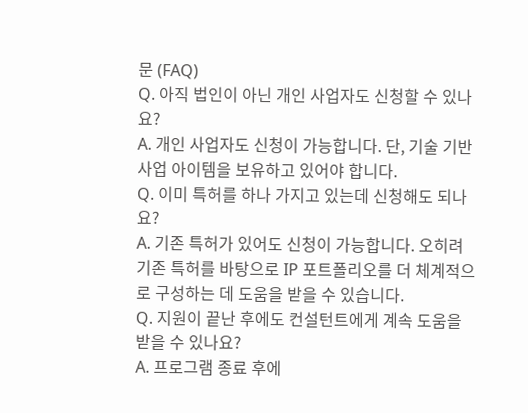문 (FAQ)
Q. 아직 법인이 아닌 개인 사업자도 신청할 수 있나요?
A. 개인 사업자도 신청이 가능합니다. 단, 기술 기반 사업 아이템을 보유하고 있어야 합니다.
Q. 이미 특허를 하나 가지고 있는데 신청해도 되나요?
A. 기존 특허가 있어도 신청이 가능합니다. 오히려 기존 특허를 바탕으로 IP 포트폴리오를 더 체계적으로 구성하는 데 도움을 받을 수 있습니다.
Q. 지원이 끝난 후에도 컨설턴트에게 계속 도움을 받을 수 있나요?
A. 프로그램 종료 후에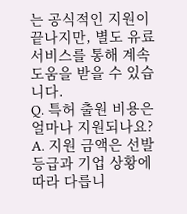는 공식적인 지원이 끝나지만, 별도 유료 서비스를 통해 계속 도움을 받을 수 있습니다.
Q. 특허 출원 비용은 얼마나 지원되나요?
A. 지원 금액은 선발 등급과 기업 상황에 따라 다릅니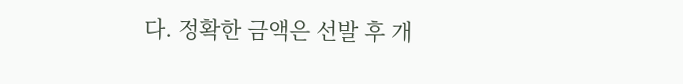다. 정확한 금액은 선발 후 개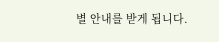별 안내를 받게 됩니다.